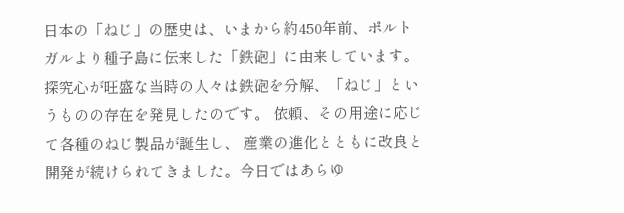日本の「ねじ」の歴史は、いまから約450年前、ポルトガルより種子島に伝来した「鉄砲」に由来しています。 探究心が旺盛な当時の人々は鉄砲を分解、「ねじ」というものの存在を発見したのです。 依頼、その用途に応じて各種のねじ製品が誕生し、 産業の進化とともに改良と開発が続けられてきました。今日ではあらゆ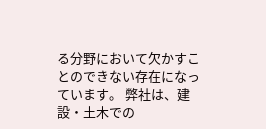る分野において欠かすことのできない存在になっています。 弊社は、建設・土木での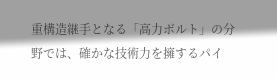重構造継手となる「高力ボルト」の分野では、確かな技術力を擁するパイ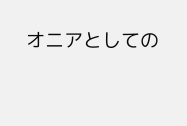オニアとしての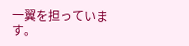一翼を担っています。